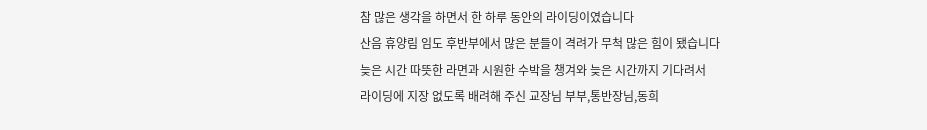참 많은 생각을 하면서 한 하루 동안의 라이딩이였습니다
산음 휴양림 임도 후반부에서 많은 분들이 격려가 무척 많은 힘이 됐습니다
늦은 시간 따뜻한 라면과 시원한 수박을 챙겨와 늦은 시간까지 기다려서
라이딩에 지장 없도록 배려해 주신 교장님 부부,통반장님,동희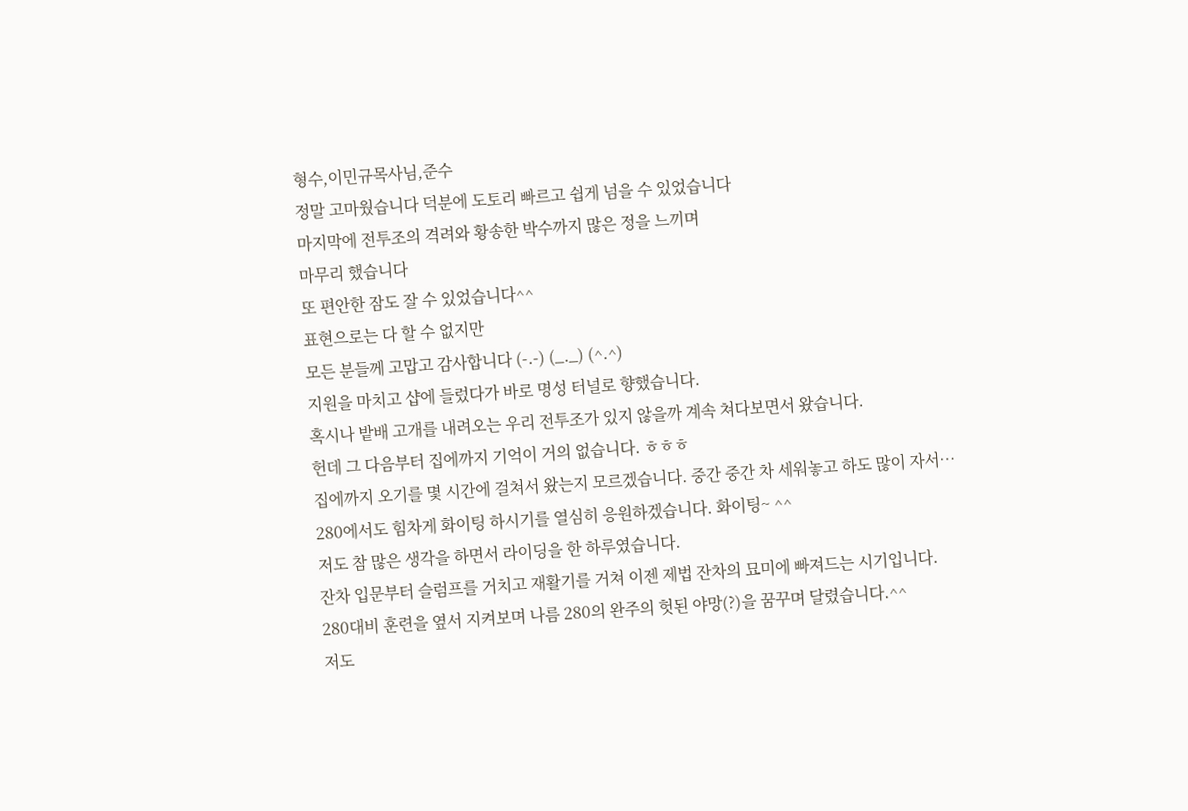형수,이민규목사님,준수
정말 고마웠습니다 덕분에 도토리 빠르고 쉽게 넘을 수 있었습니다
마지막에 전투조의 격려와 황송한 박수까지 많은 정을 느끼며
마무리 했습니다
또 편안한 잠도 잘 수 있었습니다^^
표현으로는 다 할 수 없지만
모든 분들께 고맙고 감사합니다 (-.-) (_._) (^.^)
지원을 마치고 샵에 들렀다가 바로 명성 터널로 향했습니다.
혹시나 밭배 고개를 내려오는 우리 전투조가 있지 않을까 계속 쳐다보면서 왔습니다.
헌데 그 다음부터 집에까지 기억이 거의 없습니다. ㅎㅎㅎ
집에까지 오기를 몇 시간에 걸쳐서 왔는지 모르겠습니다. 중간 중간 차 세워놓고 하도 많이 자서…
280에서도 힘차게 화이팅 하시기를 열심히 응원하겠습니다. 화이팅~ ^^
저도 참 많은 생각을 하면서 라이딩을 한 하루였습니다.
잔차 입문부터 슬럼프를 거치고 재활기를 거쳐 이젠 제법 잔차의 묘미에 빠져드는 시기입니다.
280대비 훈련을 옆서 지켜보며 나름 280의 완주의 헛된 야망(?)을 꿈꾸며 달렸습니다.^^
저도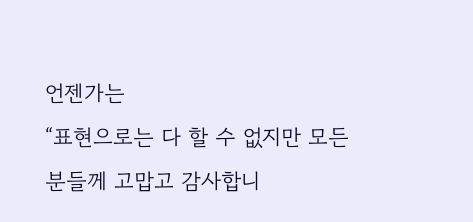언젠가는
“표현으로는 다 할 수 없지만 모든 분들께 고맙고 감사합니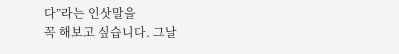다”라는 인삿말을
꼭 해보고 싶습니다. 그날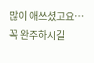많이 애쓰셨고요… 꼭 완주하시길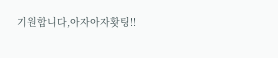기원합니다,아자아자홧팅!!